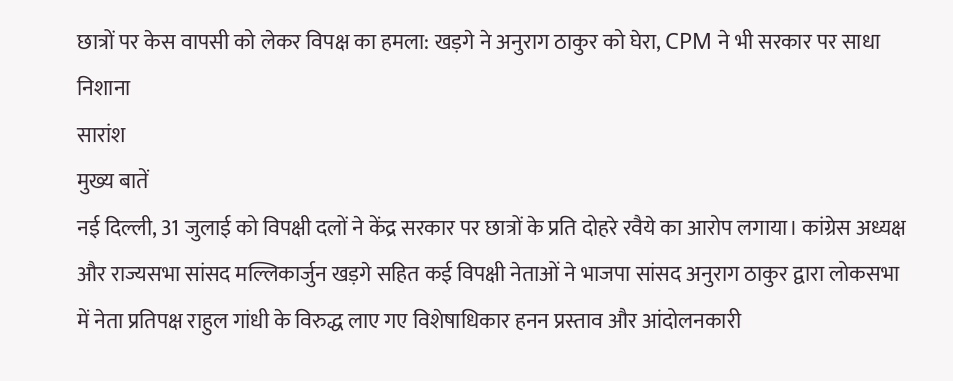छात्रों पर केस वापसी को लेकर विपक्ष का हमला: खड़गे ने अनुराग ठाकुर को घेरा, CPM ने भी सरकार पर साधा निशाना
सारांश
मुख्य बातें
नई दिल्ली, 31 जुलाई को विपक्षी दलों ने केंद्र सरकार पर छात्रों के प्रति दोहरे रवैये का आरोप लगाया। कांग्रेस अध्यक्ष और राज्यसभा सांसद मल्लिकार्जुन खड़गे सहित कई विपक्षी नेताओं ने भाजपा सांसद अनुराग ठाकुर द्वारा लोकसभा में नेता प्रतिपक्ष राहुल गांधी के विरुद्ध लाए गए विशेषाधिकार हनन प्रस्ताव और आंदोलनकारी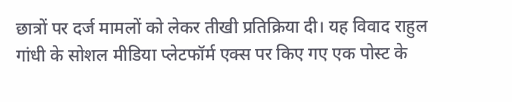छात्रों पर दर्ज मामलों को लेकर तीखी प्रतिक्रिया दी। यह विवाद राहुल गांधी के सोशल मीडिया प्लेटफॉर्म एक्स पर किए गए एक पोस्ट के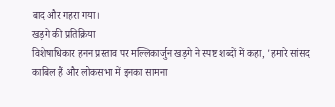बाद और गहरा गया।
खड़गे की प्रतिक्रिया
विशेषाधिकार हनन प्रस्ताव पर मल्लिकार्जुन खड़गे ने स्पष्ट शब्दों में कहा, 'हमारे सांसद काबिल हैं और लोकसभा में इनका सामना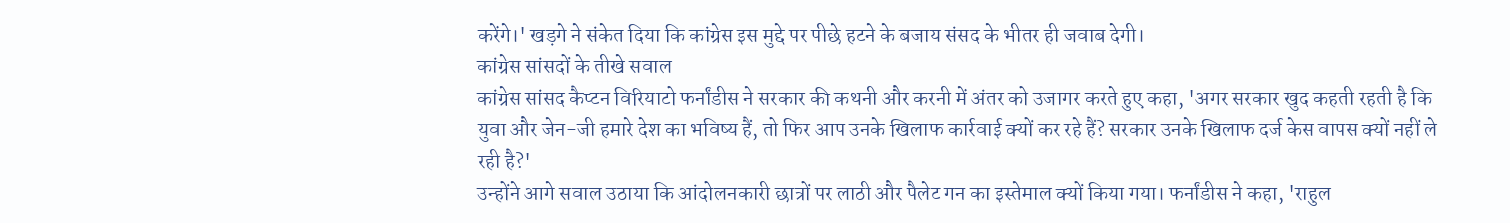करेंगे।' खड़गे ने संकेत दिया कि कांग्रेस इस मुद्दे पर पीछे हटने के बजाय संसद के भीतर ही जवाब देगी।
कांग्रेस सांसदों के तीखे सवाल
कांग्रेस सांसद कैप्टन विरियाटो फर्नांडीस ने सरकार की कथनी और करनी में अंतर को उजागर करते हुए कहा, 'अगर सरकार खुद कहती रहती है कि युवा और जेन-जी हमारे देश का भविष्य हैं, तो फिर आप उनके खिलाफ कार्रवाई क्यों कर रहे हैं? सरकार उनके खिलाफ दर्ज केस वापस क्यों नहीं ले रही है?'
उन्होंने आगे सवाल उठाया कि आंदोलनकारी छात्रों पर लाठी और पैलेट गन का इस्तेमाल क्यों किया गया। फर्नांडीस ने कहा, 'राहुल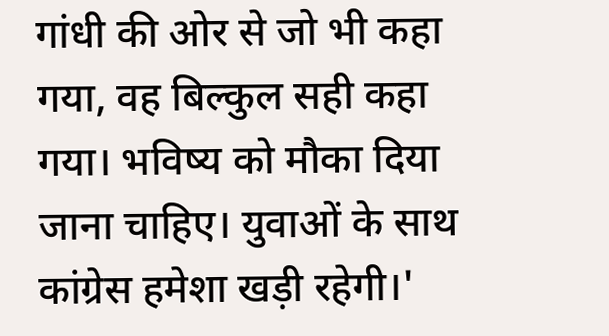गांधी की ओर से जो भी कहा गया, वह बिल्कुल सही कहा गया। भविष्य को मौका दिया जाना चाहिए। युवाओं के साथ कांग्रेस हमेशा खड़ी रहेगी।'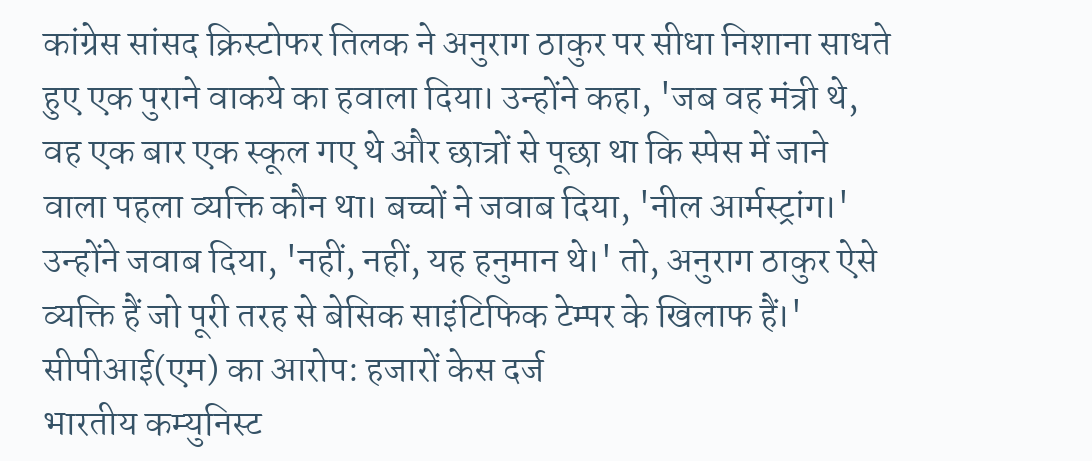कांग्रेस सांसद क्रिस्टोफर तिलक ने अनुराग ठाकुर पर सीधा निशाना साधते हुए एक पुराने वाकये का हवाला दिया। उन्होंने कहा, 'जब वह मंत्री थे, वह एक बार एक स्कूल गए थे और छात्रों से पूछा था कि स्पेस में जाने वाला पहला व्यक्ति कौन था। बच्चों ने जवाब दिया, 'नील आर्मस्ट्रांग।' उन्होंने जवाब दिया, 'नहीं, नहीं, यह हनुमान थे।' तो, अनुराग ठाकुर ऐसे व्यक्ति हैं जो पूरी तरह से बेसिक साइंटिफिक टेम्पर के खिलाफ हैं।'
सीपीआई(एम) का आरोप: हजारों केस दर्ज
भारतीय कम्युनिस्ट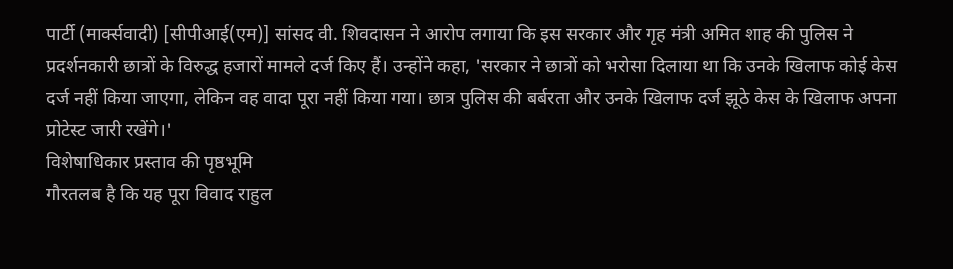पार्टी (मार्क्सवादी) [सीपीआई(एम)] सांसद वी. शिवदासन ने आरोप लगाया कि इस सरकार और गृह मंत्री अमित शाह की पुलिस ने प्रदर्शनकारी छात्रों के विरुद्ध हजारों मामले दर्ज किए हैं। उन्होंने कहा, 'सरकार ने छात्रों को भरोसा दिलाया था कि उनके खिलाफ कोई केस दर्ज नहीं किया जाएगा, लेकिन वह वादा पूरा नहीं किया गया। छात्र पुलिस की बर्बरता और उनके खिलाफ दर्ज झूठे केस के खिलाफ अपना प्रोटेस्ट जारी रखेंगे।'
विशेषाधिकार प्रस्ताव की पृष्ठभूमि
गौरतलब है कि यह पूरा विवाद राहुल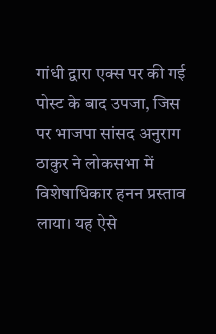गांधी द्वारा एक्स पर की गई पोस्ट के बाद उपजा, जिस पर भाजपा सांसद अनुराग ठाकुर ने लोकसभा में विशेषाधिकार हनन प्रस्ताव लाया। यह ऐसे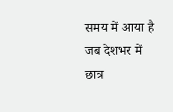समय में आया है जब देशभर में छात्र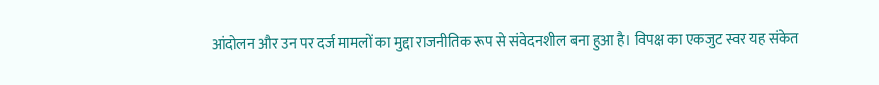आंदोलन और उन पर दर्ज मामलों का मुद्दा राजनीतिक रूप से संवेदनशील बना हुआ है। विपक्ष का एकजुट स्वर यह संकेत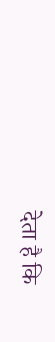देता है कि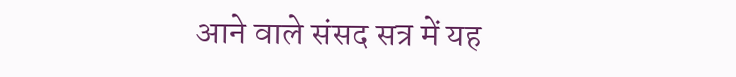आने वाले संसद सत्र में यह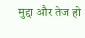मुद्दा और तेज हो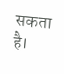सकता है।